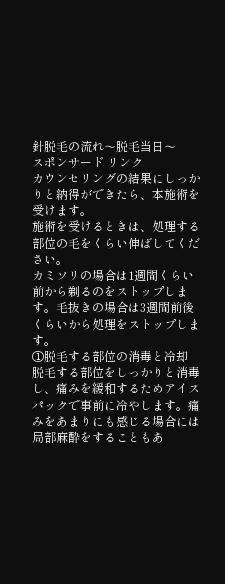針脱毛の流れ〜脱毛当日〜
スポンサード リンク
カウンセリングの結果にしっかりと納得ができたら、本施術を受けます。
施術を受けるときは、処理する部位の毛をくらい伸ばしてください。
カミソリの場合は1週間くらい前から剃るのをストップします。毛抜きの場合は3週間前後くらいから処理をストップします。
①脱毛する部位の消毒と冷却
脱毛する部位をしっかりと消毒し、痛みを緩和するためアイスパックで事前に冷やします。痛みをあまりにも感じる場合には局部麻酔をすることもあ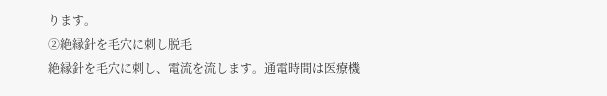ります。
②絶縁針を毛穴に刺し脱毛
絶縁針を毛穴に刺し、電流を流します。通電時間は医療機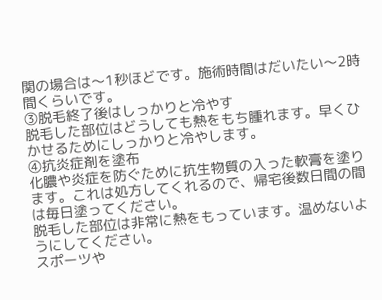関の場合は〜1秒ほどです。施術時間はだいたい〜2時間くらいです。
③脱毛終了後はしっかりと冷やす
脱毛した部位はどうしても熱をもち腫れます。早くひかせるためにしっかりと冷やします。
④抗炎症剤を塗布
化膿や炎症を防ぐために抗生物質の入った軟膏を塗ります。これは処方してくれるので、帰宅後数日間の間は毎日塗ってください。
脱毛した部位は非常に熱をもっています。温めないようにしてください。
スポーツや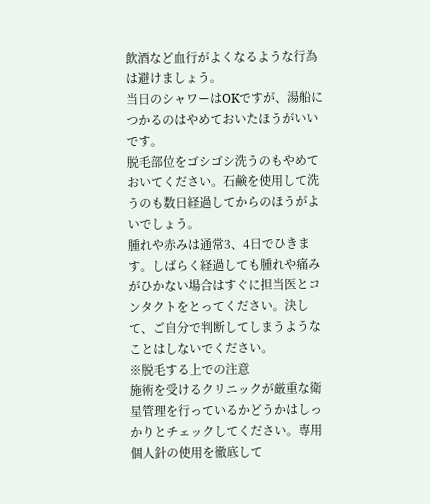飲酒など血行がよくなるような行為は避けましょう。
当日のシャワーはOKですが、湯船につかるのはやめておいたほうがいいです。
脱毛部位をゴシゴシ洗うのもやめておいてください。石鹸を使用して洗うのも数日経過してからのほうがよいでしょう。
腫れや赤みは通常3、4日でひきます。しばらく経過しても腫れや痛みがひかない場合はすぐに担当医とコンタクトをとってください。決して、ご自分で判断してしまうようなことはしないでください。
※脱毛する上での注意
施術を受けるクリニックが厳重な衛星管理を行っているかどうかはしっかりとチェックしてください。専用個人針の使用を徹底して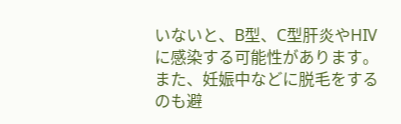いないと、B型、C型肝炎やHIVに感染する可能性があります。また、妊娠中などに脱毛をするのも避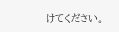けてください。